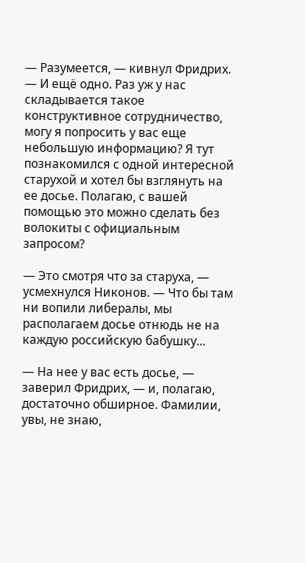— Разумеется, — кивнул Фридрих. — И ещё одно. Раз уж у нас складывается такое конструктивное сотрудничество, могу я попросить у вас еще небольшую информацию? Я тут познакомился с одной интересной старухой и хотел бы взглянуть на ее досье. Полагаю, с вашей помощью это можно сделать без волокиты с официальным запросом?

— Это смотря что за старуха, — усмехнулся Никонов. — Что бы там ни вопили либералы, мы располагаем досье отнюдь не на каждую российскую бабушку...

— На нее у вас есть досье, — заверил Фридрих, — и, полагаю, достаточно обширное. Фамилии, увы, не знаю,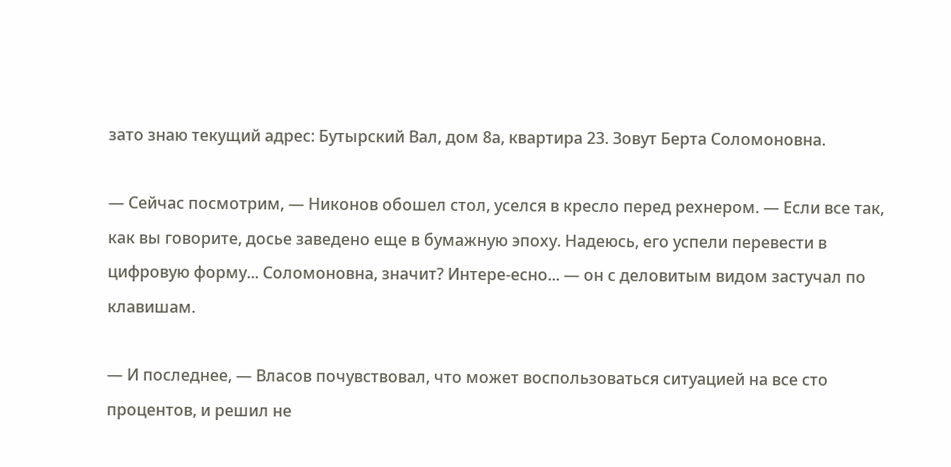зато знаю текущий адрес: Бутырский Вал, дом 8а, квартира 23. Зовут Берта Соломоновна.

— Сейчас посмотрим, — Никонов обошел стол, уселся в кресло перед рехнером. — Если все так, как вы говорите, досье заведено еще в бумажную эпоху. Надеюсь, его успели перевести в цифровую форму... Соломоновна, значит? Интере-есно... — он с деловитым видом застучал по клавишам.

— И последнее, — Власов почувствовал, что может воспользоваться ситуацией на все сто процентов, и решил не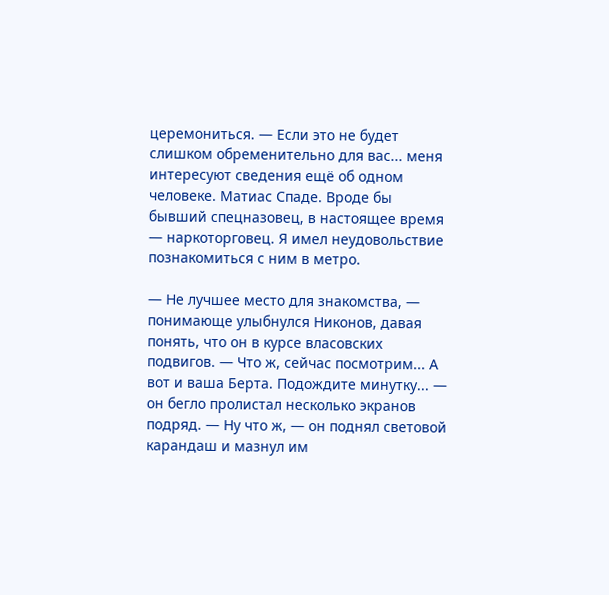церемониться. — Если это не будет слишком обременительно для вас... меня интересуют сведения ещё об одном человеке. Матиас Спаде. Вроде бы бывший спецназовец, в настоящее время — наркоторговец. Я имел неудовольствие познакомиться с ним в метро.

— Не лучшее место для знакомства, — понимающе улыбнулся Никонов, давая понять, что он в курсе власовских подвигов. — Что ж, сейчас посмотрим... А вот и ваша Берта. Подождите минутку... — он бегло пролистал несколько экранов подряд. — Ну что ж, — он поднял световой карандаш и мазнул им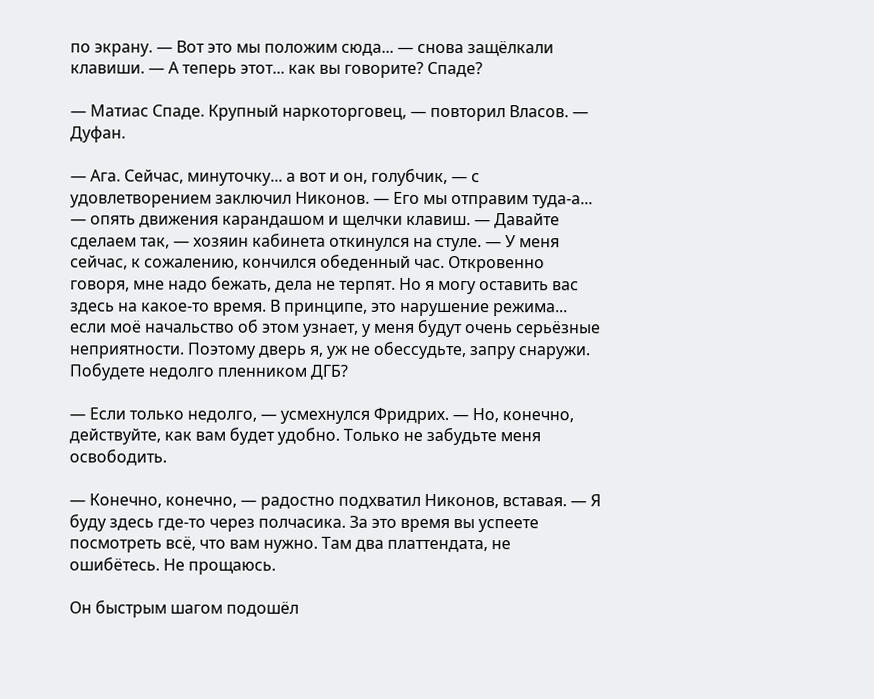по экрану. — Вот это мы положим сюда... — снова защёлкали клавиши. — А теперь этот... как вы говорите? Спаде?

— Матиас Спаде. Крупный наркоторговец, — повторил Власов. — Дуфан.

— Ага. Сейчас, минуточку... а вот и он, голубчик, — с удовлетворением заключил Никонов. — Его мы отправим туда-а... — опять движения карандашом и щелчки клавиш. — Давайте сделаем так, — хозяин кабинета откинулся на стуле. — У меня сейчас, к сожалению, кончился обеденный час. Откровенно говоря, мне надо бежать, дела не терпят. Но я могу оставить вас здесь на какое-то время. В принципе, это нарушение режима... если моё начальство об этом узнает, у меня будут очень серьёзные неприятности. Поэтому дверь я, уж не обессудьте, запру снаружи. Побудете недолго пленником ДГБ?

— Если только недолго, — усмехнулся Фридрих. — Но, конечно, действуйте, как вам будет удобно. Только не забудьте меня освободить.

— Конечно, конечно, — радостно подхватил Никонов, вставая. — Я буду здесь где-то через полчасика. За это время вы успеете посмотреть всё, что вам нужно. Там два платтендата, не ошибётесь. Не прощаюсь.

Он быстрым шагом подошёл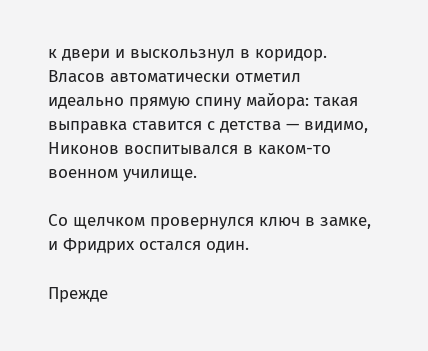к двери и выскользнул в коридор. Власов автоматически отметил идеально прямую спину майора: такая выправка ставится с детства — видимо, Никонов воспитывался в каком-то военном училище.

Со щелчком провернулся ключ в замке, и Фридрих остался один.

Прежде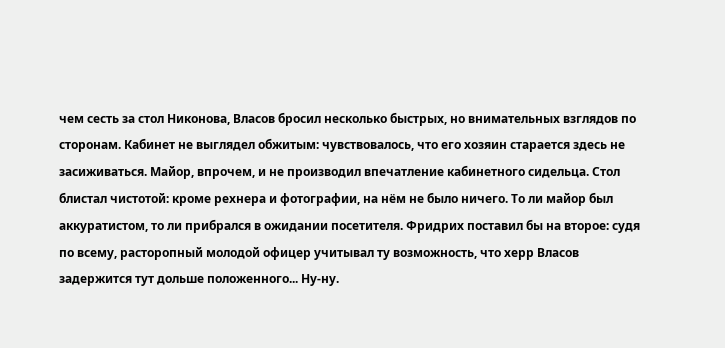чем сесть за стол Никонова, Власов бросил несколько быстрых, но внимательных взглядов по сторонам. Кабинет не выглядел обжитым: чувствовалось, что его хозяин старается здесь не засиживаться. Майор, впрочем, и не производил впечатление кабинетного сидельца. Стол блистал чистотой: кроме рехнера и фотографии, на нём не было ничего. То ли майор был аккуратистом, то ли прибрался в ожидании посетителя. Фридрих поставил бы на второе: судя по всему, расторопный молодой офицер учитывал ту возможность, что херр Власов задержится тут дольше положенного... Ну-ну.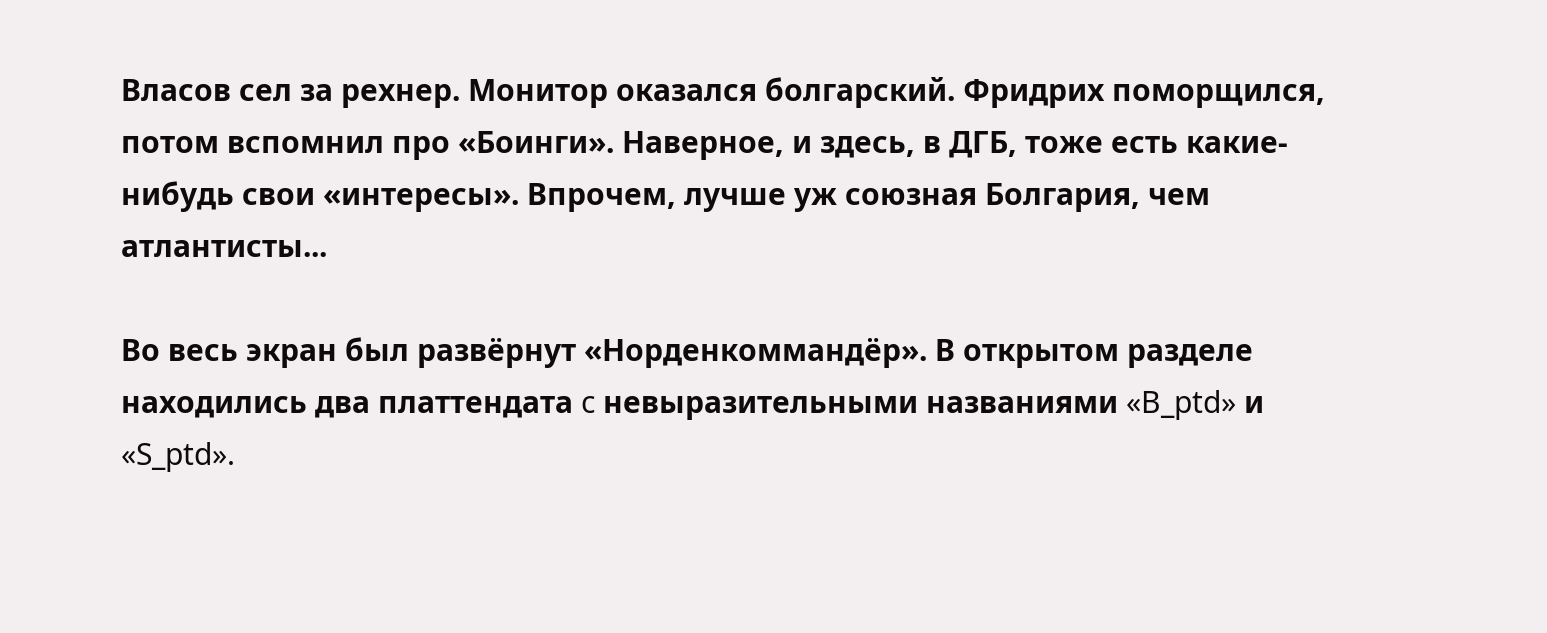Власов сел за рехнер. Монитор оказался болгарский. Фридрих поморщился, потом вспомнил про «Боинги». Наверное, и здесь, в ДГБ, тоже есть какие-нибудь свои «интересы». Впрочем, лучше уж союзная Болгария, чем атлантисты...

Во весь экран был развёрнут «Норденкоммандёр». В открытом разделе находились два платтендата c невыразительными названиями «B_ptd» и «S_ptd».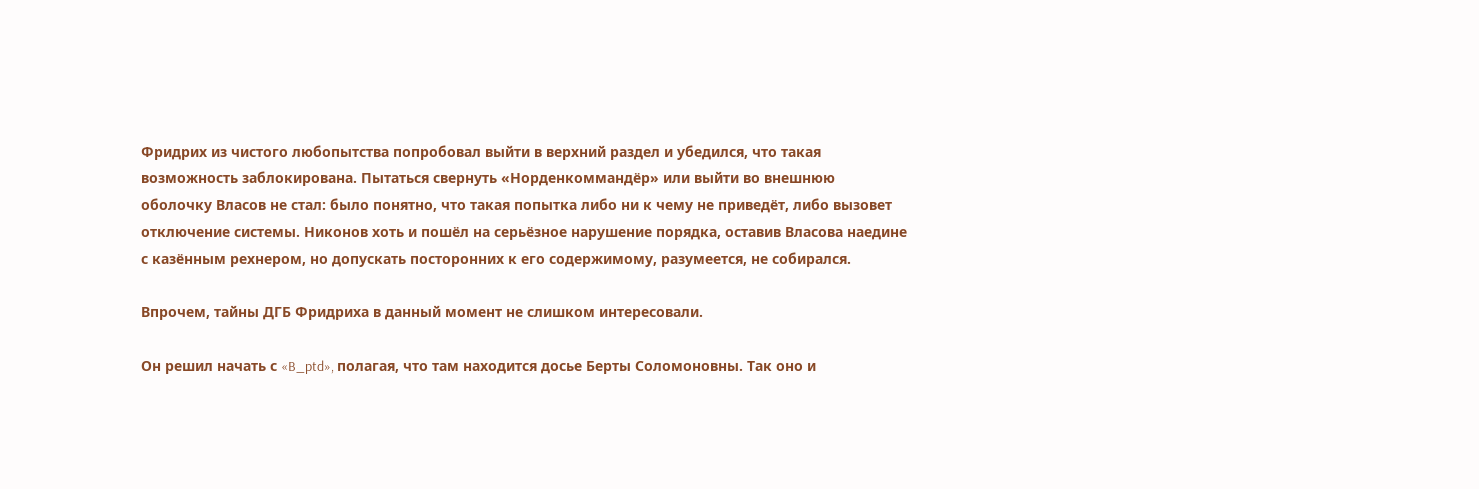Фридрих из чистого любопытства попробовал выйти в верхний раздел и убедился, что такая возможность заблокирована. Пытаться свернуть «Норденкоммандёр» или выйти во внешнюю оболочку Власов не стал: было понятно, что такая попытка либо ни к чему не приведёт, либо вызовет отключение системы. Никонов хоть и пошёл на серьёзное нарушение порядка, оставив Власова наедине с казённым рехнером, но допускать посторонних к его содержимому, разумеется, не собирался.

Впрочем, тайны ДГБ Фридриха в данный момент не слишком интересовали.

Он решил начать с «B_ptd», полагая, что там находится досье Берты Соломоновны. Так оно и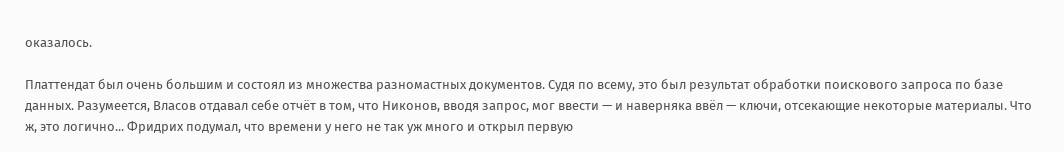оказалось.

Платтендат был очень большим и состоял из множества разномастных документов. Судя по всему, это был результат обработки поискового запроса по базе данных. Разумеется, Власов отдавал себе отчёт в том, что Никонов, вводя запрос, мог ввести — и наверняка ввёл — ключи, отсекающие некоторые материалы. Что ж, это логично... Фридрих подумал, что времени у него не так уж много и открыл первую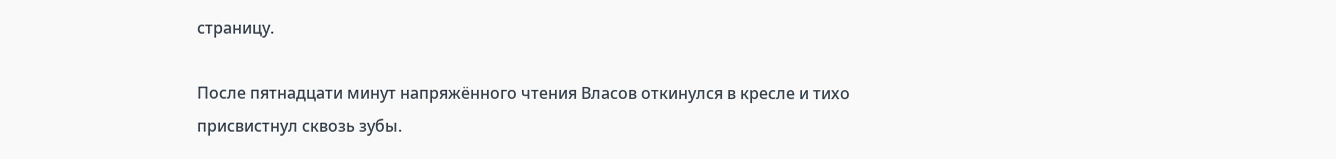страницу.

После пятнадцати минут напряжённого чтения Власов откинулся в кресле и тихо присвистнул сквозь зубы.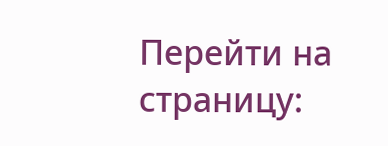Перейти на страницу: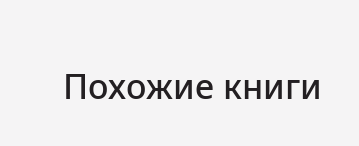Похожие книги